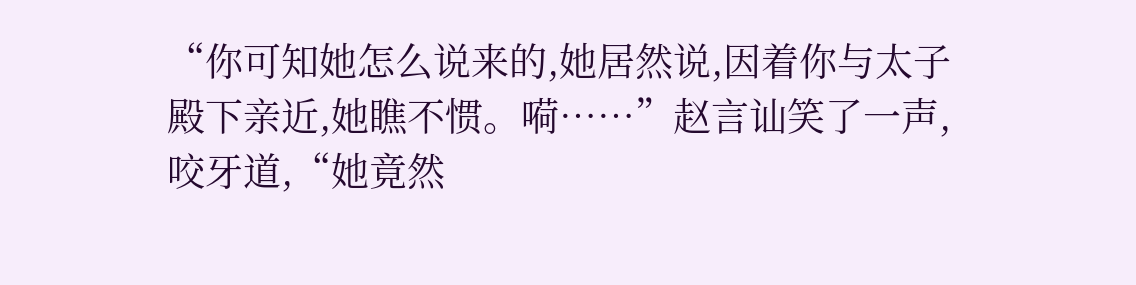“你可知她怎么说来的,她居然说,因着你与太子殿下亲近,她瞧不惯。嗬……”赵言讪笑了一声,咬牙道,“她竟然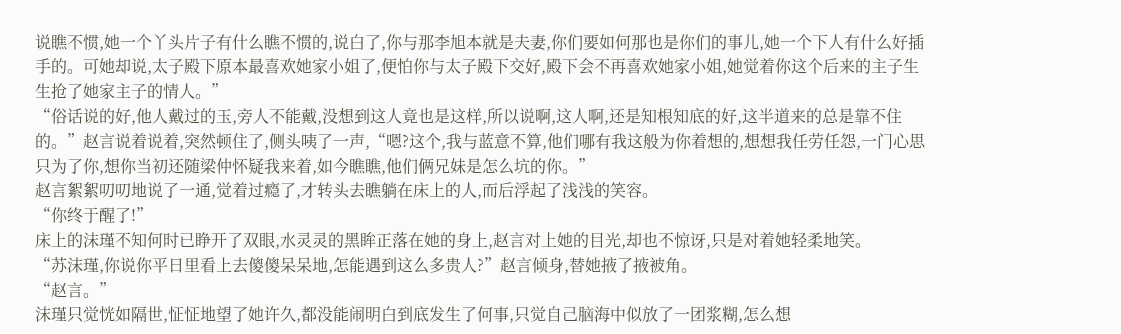说瞧不惯,她一个丫头片子有什么瞧不惯的,说白了,你与那李旭本就是夫妻,你们要如何那也是你们的事儿,她一个下人有什么好插手的。可她却说,太子殿下原本最喜欢她家小姐了,便怕你与太子殿下交好,殿下会不再喜欢她家小姐,她觉着你这个后来的主子生生抢了她家主子的情人。”
“俗话说的好,他人戴过的玉,旁人不能戴,没想到这人竟也是这样,所以说啊,这人啊,还是知根知底的好,这半道来的总是靠不住的。”赵言说着说着,突然顿住了,侧头咦了一声,“嗯?这个,我与蓝意不算,他们哪有我这般为你着想的,想想我任劳任怨,一门心思只为了你,想你当初还随梁仲怀疑我来着,如今瞧瞧,他们俩兄妹是怎么坑的你。”
赵言絮絮叨叨地说了一通,觉着过瘾了,才转头去瞧躺在床上的人,而后浮起了浅浅的笑容。
“你终于醒了!”
床上的沫瑾不知何时已睁开了双眼,水灵灵的黑眸正落在她的身上,赵言对上她的目光,却也不惊讶,只是对着她轻柔地笑。
“苏沫瑾,你说你平日里看上去傻傻呆呆地,怎能遇到这么多贵人?”赵言倾身,替她掖了掖被角。
“赵言。”
沫瑾只觉恍如隔世,怔怔地望了她许久,都没能闹明白到底发生了何事,只觉自己脑海中似放了一团浆糊,怎么想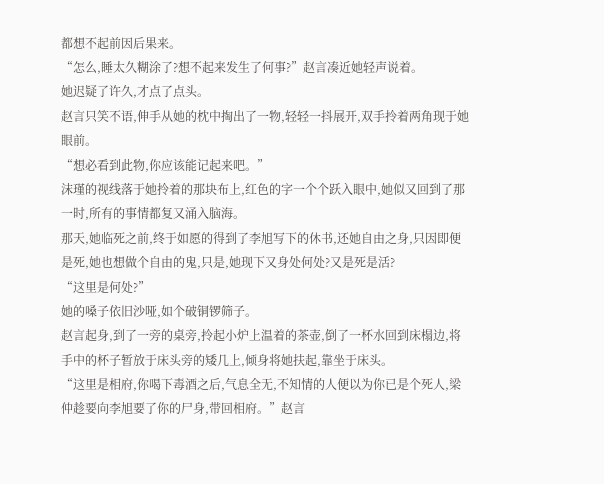都想不起前因后果来。
“怎么,睡太久糊涂了?想不起来发生了何事?”赵言凑近她轻声说着。
她迟疑了许久,才点了点头。
赵言只笑不语,伸手从她的枕中掏出了一物,轻轻一抖展开,双手拎着两角现于她眼前。
“想必看到此物,你应该能记起来吧。”
沫瑾的视线落于她拎着的那块布上,红色的字一个个跃入眼中,她似又回到了那一时,所有的事情都复又涌入脑海。
那天,她临死之前,终于如愿的得到了李旭写下的休书,还她自由之身,只因即便是死,她也想做个自由的鬼,只是,她现下又身处何处?又是死是活?
“这里是何处?”
她的嗓子依旧沙哑,如个破铜锣筛子。
赵言起身,到了一旁的桌旁,拎起小炉上温着的茶壶,倒了一杯水回到床榻边,将手中的杯子暂放于床头旁的矮几上,倾身将她扶起,靠坐于床头。
“这里是相府,你喝下毒酒之后,气息全无,不知情的人便以为你已是个死人,梁仲趁要向李旭要了你的尸身,带回相府。”赵言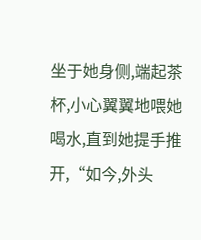坐于她身侧,端起茶杯,小心翼翼地喂她喝水,直到她提手推开,“如今,外头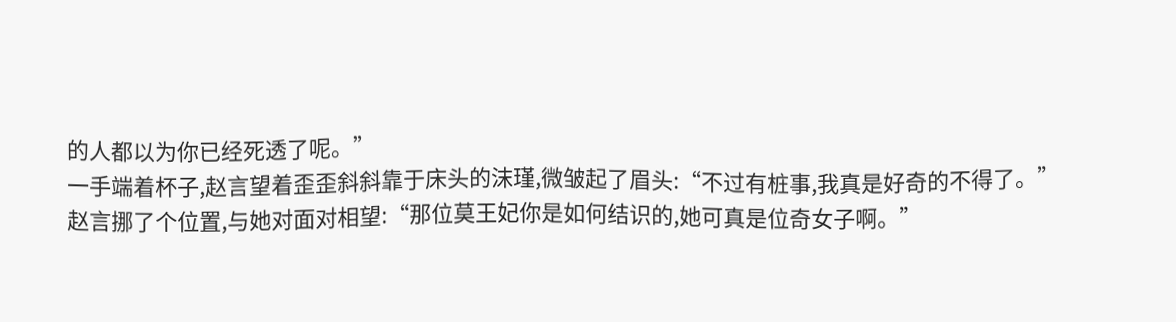的人都以为你已经死透了呢。”
一手端着杯子,赵言望着歪歪斜斜靠于床头的沫瑾,微皱起了眉头:“不过有桩事,我真是好奇的不得了。”
赵言挪了个位置,与她对面对相望:“那位莫王妃你是如何结识的,她可真是位奇女子啊。”